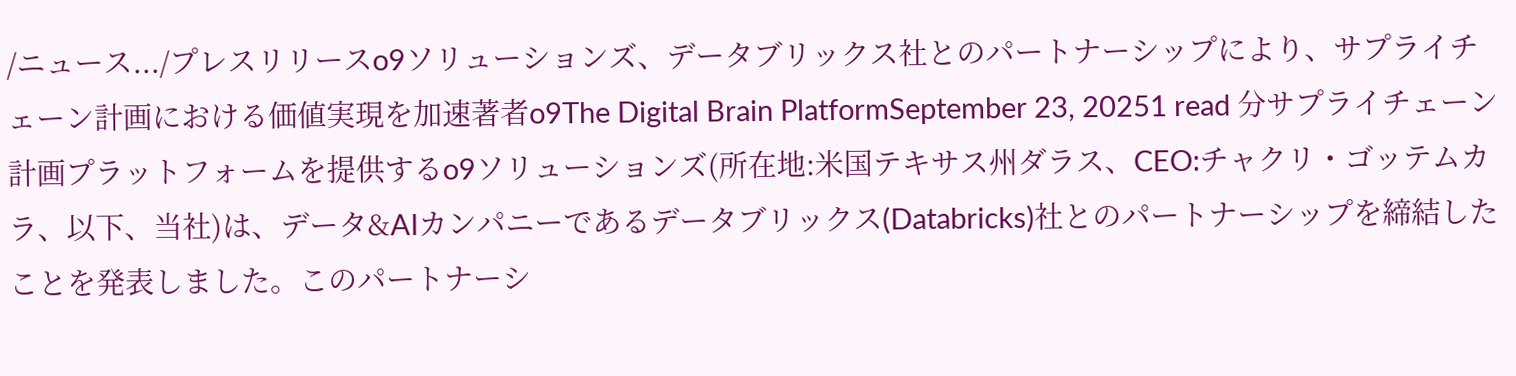/ニュース.../プレスリリースo9ソリューションズ、データブリックス社とのパートナーシップにより、サプライチェーン計画における価値実現を加速著者o9The Digital Brain PlatformSeptember 23, 20251 read 分サプライチェーン計画プラットフォームを提供するo9ソリューションズ(所在地:米国テキサス州ダラス、CEO:チャクリ・ゴッテムカラ、以下、当社)は、データ&AIカンパニーであるデータブリックス(Databricks)社とのパートナーシップを締結したことを発表しました。このパートナーシ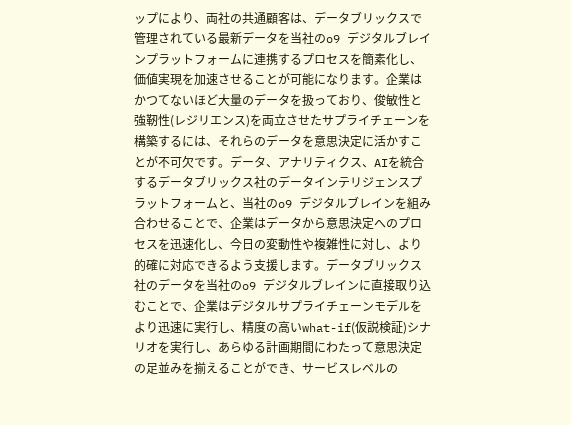ップにより、両社の共通顧客は、データブリックスで管理されている最新データを当社のo9 デジタルブレインプラットフォームに連携するプロセスを簡素化し、価値実現を加速させることが可能になります。企業はかつてないほど大量のデータを扱っており、俊敏性と強靭性(レジリエンス)を両立させたサプライチェーンを構築するには、それらのデータを意思決定に活かすことが不可欠です。データ、アナリティクス、AIを統合するデータブリックス社のデータインテリジェンスプラットフォームと、当社のo9 デジタルブレインを組み合わせることで、企業はデータから意思決定へのプロセスを迅速化し、今日の変動性や複雑性に対し、より的確に対応できるよう支援します。データブリックス社のデータを当社のo9 デジタルブレインに直接取り込むことで、企業はデジタルサプライチェーンモデルをより迅速に実行し、精度の高いwhat-if(仮説検証)シナリオを実行し、あらゆる計画期間にわたって意思決定の足並みを揃えることができ、サービスレベルの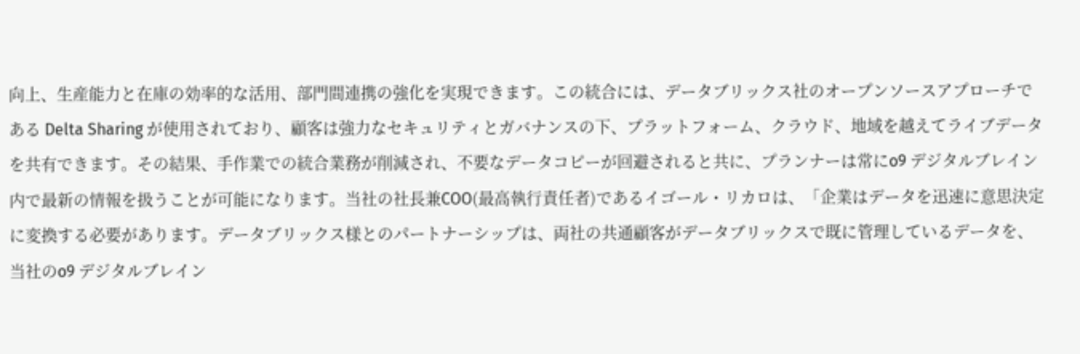向上、生産能力と在庫の効率的な活用、部門間連携の強化を実現できます。この統合には、データブリックス社のオープンソースアプローチである Delta Sharing が使用されており、顧客は強力なセキュリティとガバナンスの下、プラットフォーム、クラウド、地域を越えてライブデータを共有できます。その結果、手作業での統合業務が削減され、不要なデータコピーが回避されると共に、プランナーは常にo9 デジタルブレイン内で最新の情報を扱うことが可能になります。当社の社長兼COO(最高執行責任者)であるイゴール・リカロは、「企業はデータを迅速に意思決定に変換する必要があります。データブリックス様とのパートナーシップは、両社の共通顧客がデータブリックスで既に管理しているデータを、当社のo9 デジタルブレイン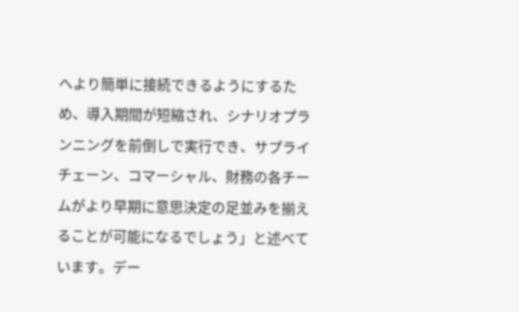へより簡単に接続できるようにするため、導入期間が短縮され、シナリオプランニングを前倒しで実行でき、サプライチェーン、コマーシャル、財務の各チームがより早期に意思決定の足並みを揃えることが可能になるでしょう」と述べています。デー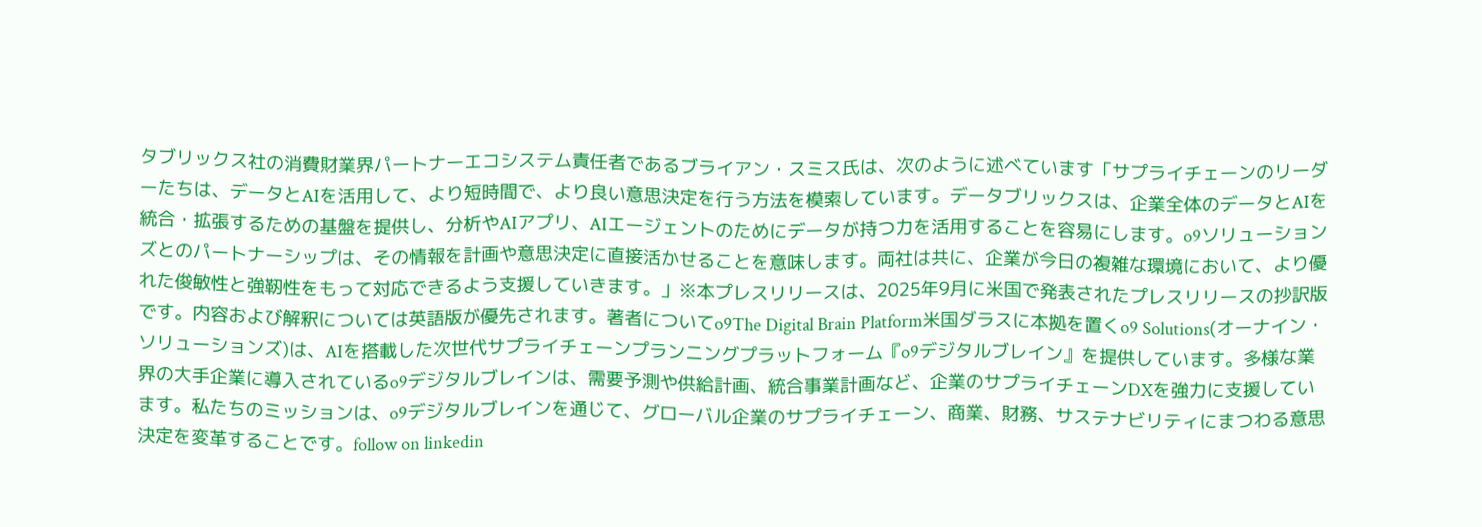タブリックス社の消費財業界パートナーエコシステム責任者であるブライアン・スミス氏は、次のように述べています「サプライチェーンのリーダーたちは、データとAIを活用して、より短時間で、より良い意思決定を行う方法を模索しています。データブリックスは、企業全体のデータとAIを統合・拡張するための基盤を提供し、分析やAIアプリ、AIエージェントのためにデータが持つ力を活用することを容易にします。o9ソリューションズとのパートナーシップは、その情報を計画や意思決定に直接活かせることを意味します。両社は共に、企業が今日の複雑な環境において、より優れた俊敏性と強靭性をもって対応できるよう支援していきます。」※本プレスリリースは、2025年9月に米国で発表されたプレスリリースの抄訳版です。内容および解釈については英語版が優先されます。著者についてo9The Digital Brain Platform米国ダラスに本拠を置くo9 Solutions(オーナイン・ソリューションズ)は、AIを搭載した次世代サプライチェーンプランニングプラットフォーム『o9デジタルブレイン』を提供しています。多様な業界の大手企業に導入されているo9デジタルブレインは、需要予測や供給計画、統合事業計画など、企業のサプライチェーンDXを強力に支援しています。私たちのミッションは、o9デジタルブレインを通じて、グローバル企業のサプライチェーン、商業、財務、サステナビリティにまつわる意思決定を変革することです。follow on linkedin